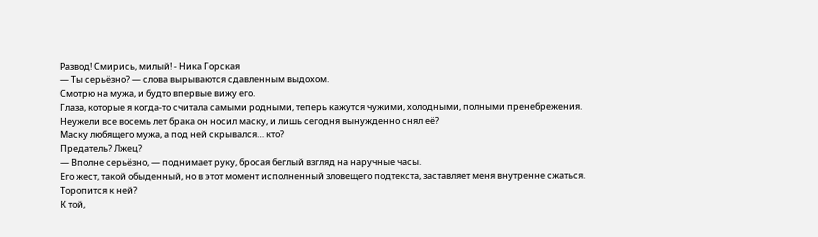Развод! Смирись, милый! - Ника Горская
— Ты серьёзно? — слова вырываются сдавленным выдохом.
Смотрю на мужа, и будто впервые вижу его.
Глаза, которые я когда-то считала самыми родными, теперь кажутся чужими, холодными, полными пренебрежения.
Неужели все восемь лет брака он носил маску, и лишь сегодня вынужденно снял её?
Маску любящего мужа, а под ней скрывался… кто?
Предатель? Лжец?
— Вполне серьёзно, — поднимает руку, бросая беглый взгляд на наручные часы.
Его жест, такой обыденный, но в этот момент исполненный зловещего подтекста, заставляет меня внутренне сжаться.
Торопится к ней?
К той,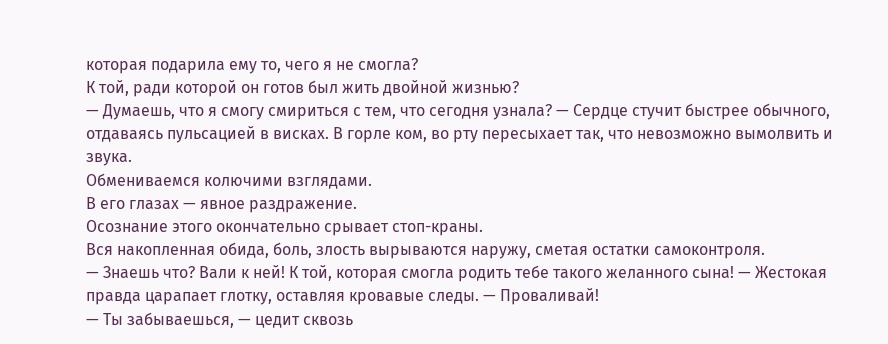которая подарила ему то, чего я не смогла?
К той, ради которой он готов был жить двойной жизнью?
— Думаешь, что я смогу смириться с тем, что сегодня узнала? — Сердце стучит быстрее обычного, отдаваясь пульсацией в висках. В горле ком, во рту пересыхает так, что невозможно вымолвить и звука.
Обмениваемся колючими взглядами.
В его глазах — явное раздражение.
Осознание этого окончательно срывает стоп-краны.
Вся накопленная обида, боль, злость вырываются наружу, сметая остатки самоконтроля.
— Знаешь что? Вали к ней! К той, которая смогла родить тебе такого желанного сына! — Жестокая правда царапает глотку, оставляя кровавые следы. — Проваливай!
— Ты забываешься, — цедит сквозь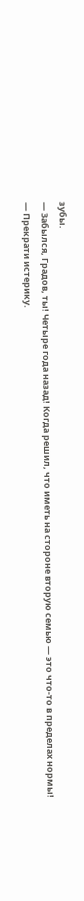зубы.
— Забылся, Градов, ты! Четыре года назад! Когда решил, что иметь на стороне вторую семью — это что-то в пределах нормы!
— Прекрати истерику.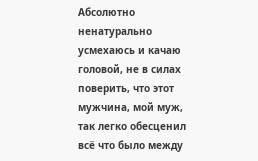Абсолютно ненатурально усмехаюсь и качаю головой, не в силах поверить, что этот мужчина, мой муж, так легко обесценил всё что было между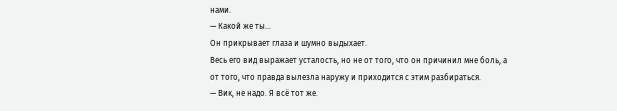нами.
— Какой же ты…
Он прикрывает глаза и шумно выдыхает.
Весь его вид выражает усталость, но не от того, что он причинил мне боль, а от того, что правда вылезла наружу и приходится с этим разбираться.
— Вик, не надо. Я всё тот же.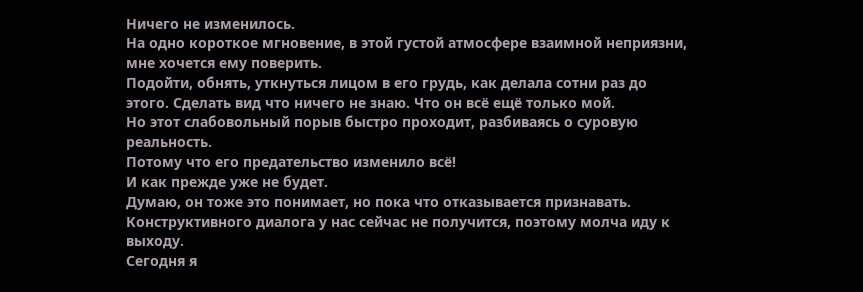Ничего не изменилось.
На одно короткое мгновение, в этой густой атмосфере взаимной неприязни, мне хочется ему поверить.
Подойти, обнять, уткнуться лицом в его грудь, как делала сотни раз до этого. Сделать вид что ничего не знаю. Что он всё ещё только мой.
Но этот слабовольный порыв быстро проходит, разбиваясь о суровую реальность.
Потому что его предательство изменило всё!
И как прежде уже не будет.
Думаю, он тоже это понимает, но пока что отказывается признавать.
Конструктивного диалога у нас сейчас не получится, поэтому молча иду к выходу.
Сегодня я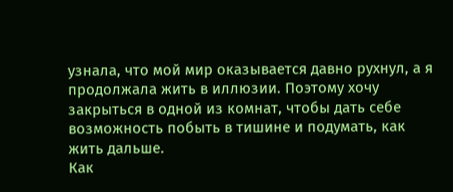узнала, что мой мир оказывается давно рухнул, а я продолжала жить в иллюзии. Поэтому хочу закрыться в одной из комнат, чтобы дать себе возможность побыть в тишине и подумать, как жить дальше.
Как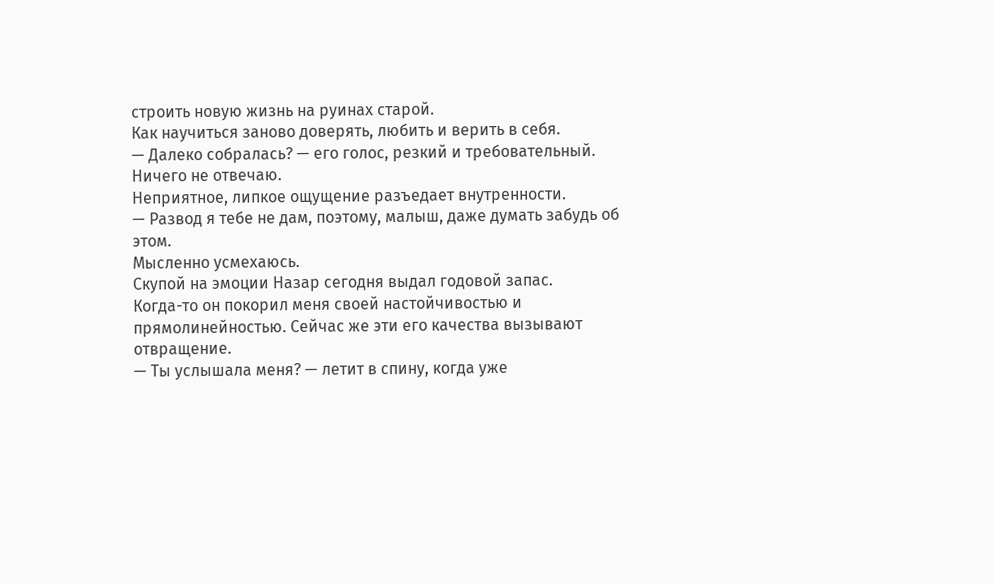строить новую жизнь на руинах старой.
Как научиться заново доверять, любить и верить в себя.
— Далеко собралась? — его голос, резкий и требовательный.
Ничего не отвечаю.
Неприятное, липкое ощущение разъедает внутренности.
— Развод я тебе не дам, поэтому, малыш, даже думать забудь об этом.
Мысленно усмехаюсь.
Скупой на эмоции Назар сегодня выдал годовой запас.
Когда-то он покорил меня своей настойчивостью и прямолинейностью. Сейчас же эти его качества вызывают отвращение.
— Ты услышала меня? — летит в спину, когда уже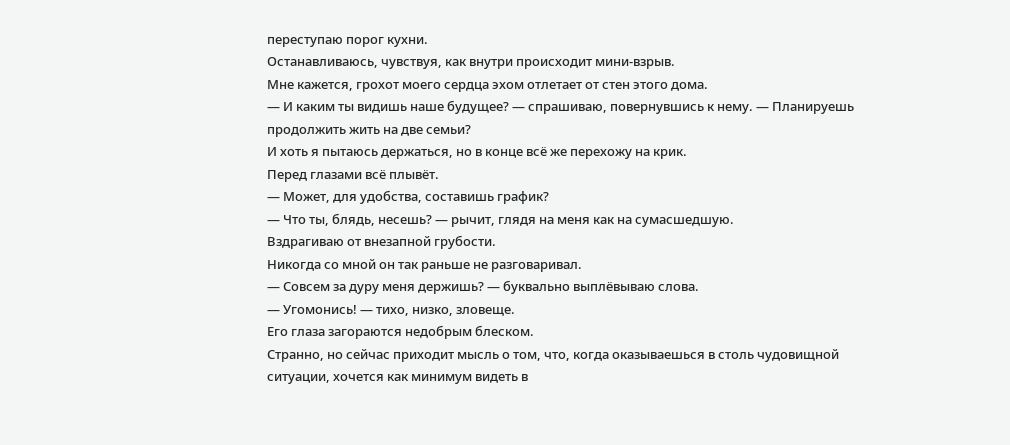переступаю порог кухни.
Останавливаюсь, чувствуя, как внутри происходит мини-взрыв.
Мне кажется, грохот моего сердца эхом отлетает от стен этого дома.
— И каким ты видишь наше будущее? — спрашиваю, повернувшись к нему. — Планируешь продолжить жить на две семьи?
И хоть я пытаюсь держаться, но в конце всё же перехожу на крик.
Перед глазами всё плывёт.
— Может, для удобства, составишь график?
— Что ты, блядь, несешь? — рычит, глядя на меня как на сумасшедшую.
Вздрагиваю от внезапной грубости.
Никогда со мной он так раньше не разговаривал.
— Совсем за дуру меня держишь? — буквально выплёвываю слова.
— Угомонись! — тихо, низко, зловеще.
Его глаза загораются недобрым блеском.
Странно, но сейчас приходит мысль о том, что, когда оказываешься в столь чудовищной ситуации, хочется как минимум видеть в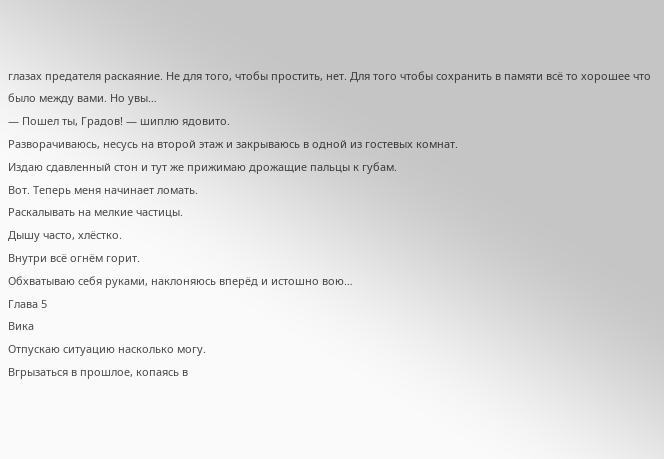глазах предателя раскаяние. Не для того, чтобы простить, нет. Для того чтобы сохранить в памяти всё то хорошее что было между вами. Но увы…
— Пошел ты, Градов! — шиплю ядовито.
Разворачиваюсь, несусь на второй этаж и закрываюсь в одной из гостевых комнат.
Издаю сдавленный стон и тут же прижимаю дрожащие пальцы к губам.
Вот. Теперь меня начинает ломать.
Раскалывать на мелкие частицы.
Дышу часто, хлёстко.
Внутри всё огнём горит.
Обхватываю себя руками, наклоняюсь вперёд и истошно вою…
Глава 5
Вика
Отпускаю ситуацию насколько могу.
Вгрызаться в прошлое, копаясь в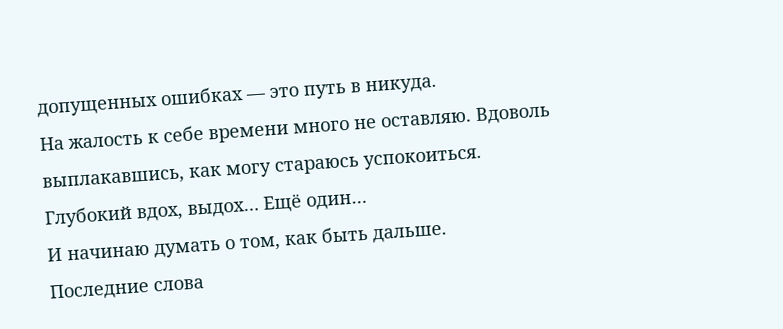допущенных ошибках — это путь в никуда.
На жалость к себе времени много не оставляю. Вдоволь выплакавшись, как могу стараюсь успокоиться. Глубокий вдох, выдох… Ещё один…
И начинаю думать о том, как быть дальше.
Последние слова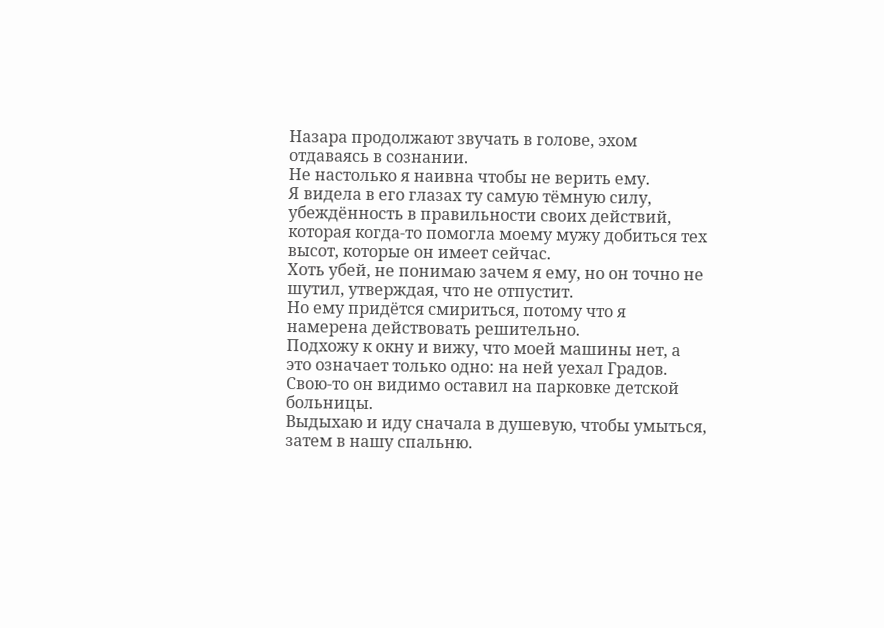Назара продолжают звучать в голове, эхом отдаваясь в сознании.
Не настолько я наивна чтобы не верить ему.
Я видела в его глазах ту самую тёмную силу, убеждённость в правильности своих действий, которая когда-то помогла моему мужу добиться тех высот, которые он имеет сейчас.
Хоть убей, не понимаю зачем я ему, но он точно не шутил, утверждая, что не отпустит.
Но ему придётся смириться, потому что я намерена действовать решительно.
Подхожу к окну и вижу, что моей машины нет, а это означает только одно: на ней уехал Градов. Свою-то он видимо оставил на парковке детской больницы.
Выдыхаю и иду сначала в душевую, чтобы умыться, затем в нашу спальню.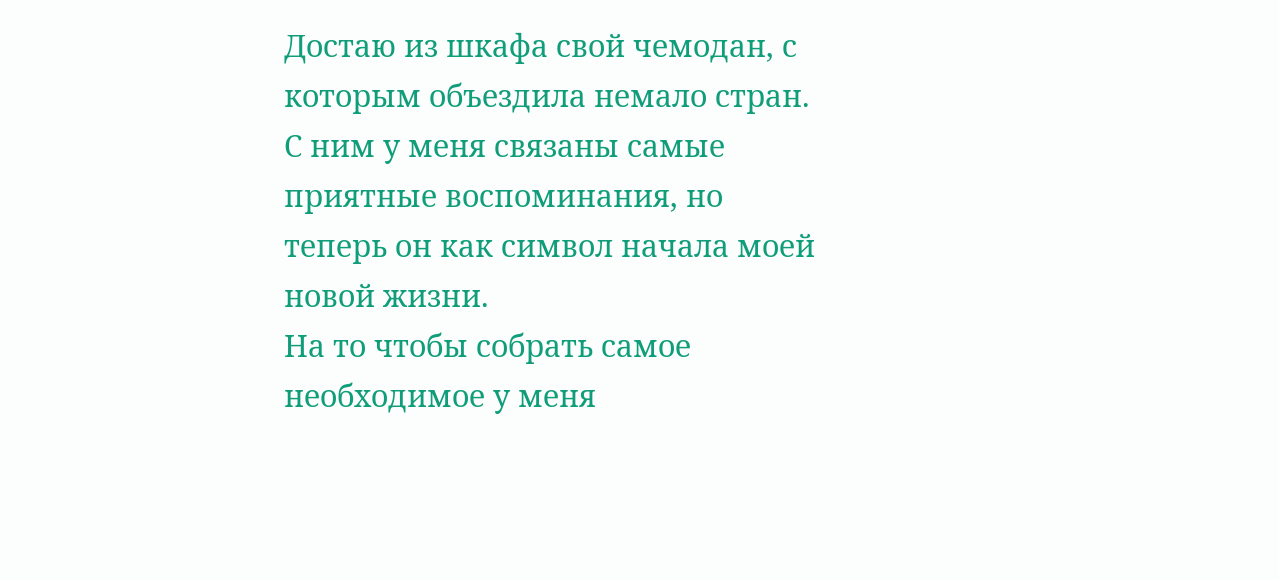Достаю из шкафа свой чемодан, с которым объездила немало стран. С ним у меня связаны самые приятные воспоминания, но теперь он как символ начала моей новой жизни.
На то чтобы собрать самое необходимое у меня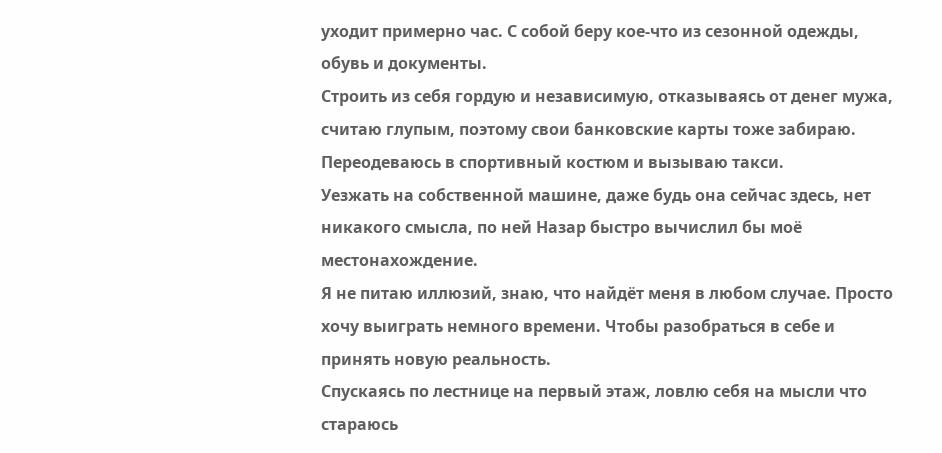уходит примерно час. С собой беру кое-что из сезонной одежды, обувь и документы.
Строить из себя гордую и независимую, отказываясь от денег мужа, считаю глупым, поэтому свои банковские карты тоже забираю.
Переодеваюсь в спортивный костюм и вызываю такси.
Уезжать на собственной машине, даже будь она сейчас здесь, нет никакого смысла, по ней Назар быстро вычислил бы моё местонахождение.
Я не питаю иллюзий, знаю, что найдёт меня в любом случае. Просто хочу выиграть немного времени. Чтобы разобраться в себе и принять новую реальность.
Спускаясь по лестнице на первый этаж, ловлю себя на мысли что стараюсь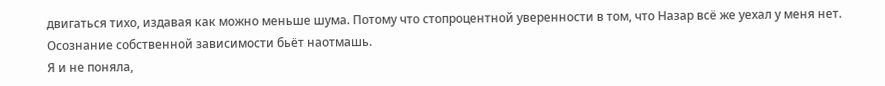двигаться тихо, издавая как можно меньше шума. Потому что стопроцентной уверенности в том, что Назар всё же уехал у меня нет.
Осознание собственной зависимости бьёт наотмашь.
Я и не поняла,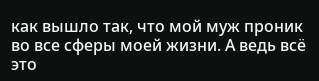как вышло так, что мой муж проник во все сферы моей жизни. А ведь всё это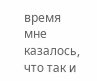время мне казалось, что так и